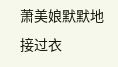萧美娘默默地接过衣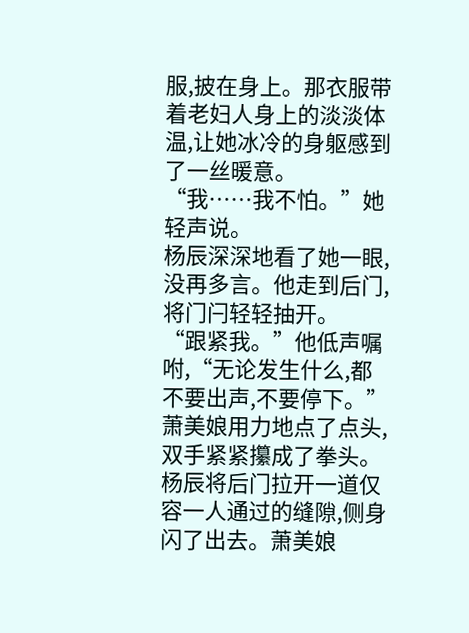服,披在身上。那衣服带着老妇人身上的淡淡体温,让她冰冷的身躯感到了一丝暖意。
“我……我不怕。”她轻声说。
杨辰深深地看了她一眼,没再多言。他走到后门,将门闩轻轻抽开。
“跟紧我。”他低声嘱咐,“无论发生什么,都不要出声,不要停下。”
萧美娘用力地点了点头,双手紧紧攥成了拳头。
杨辰将后门拉开一道仅容一人通过的缝隙,侧身闪了出去。萧美娘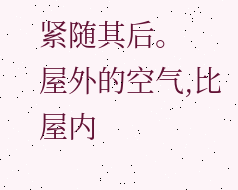紧随其后。
屋外的空气,比屋内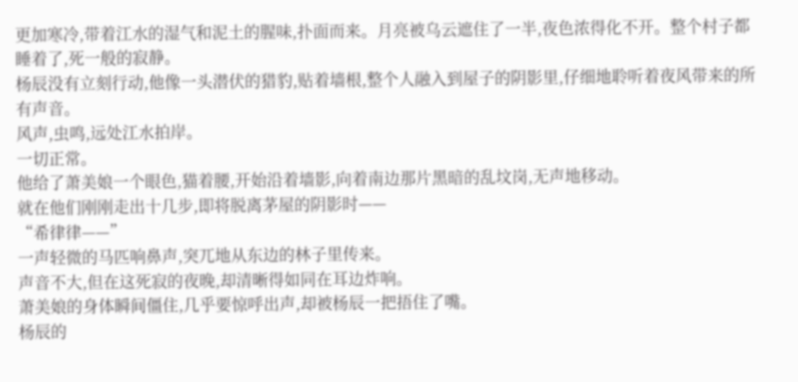更加寒冷,带着江水的湿气和泥土的腥味,扑面而来。月亮被乌云遮住了一半,夜色浓得化不开。整个村子都睡着了,死一般的寂静。
杨辰没有立刻行动,他像一头潜伏的猎豹,贴着墙根,整个人融入到屋子的阴影里,仔细地聆听着夜风带来的所有声音。
风声,虫鸣,远处江水拍岸。
一切正常。
他给了萧美娘一个眼色,猫着腰,开始沿着墙影,向着南边那片黑暗的乱坟岗,无声地移动。
就在他们刚刚走出十几步,即将脱离茅屋的阴影时——
“希律律——”
一声轻微的马匹响鼻声,突兀地从东边的林子里传来。
声音不大,但在这死寂的夜晚,却清晰得如同在耳边炸响。
萧美娘的身体瞬间僵住,几乎要惊呼出声,却被杨辰一把捂住了嘴。
杨辰的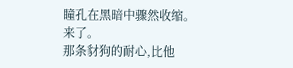瞳孔在黑暗中骤然收缩。
来了。
那条豺狗的耐心,比他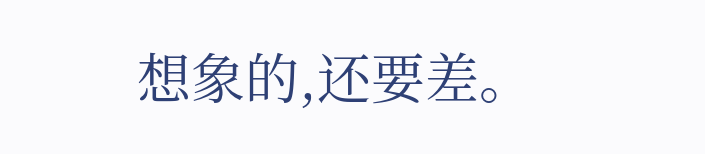想象的,还要差。